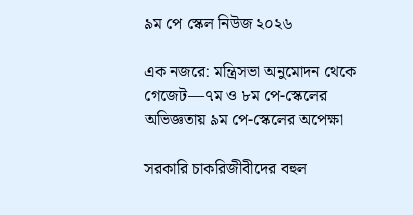৯ম পে স্কেল নিউজ ২০২৬

এক নজরে: মন্ত্রিসভা অনুমোদন থেকে গেজেট—৭ম ও ৮ম পে-স্কেলের অভিজ্ঞতায় ৯ম পে-স্কেলের অপেক্ষা

সরকারি চাকরিজীবীদের বহুল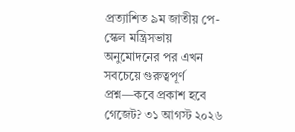প্রত্যাশিত ৯ম জাতীয় পে-স্কেল মন্ত্রিসভায় অনুমোদনের পর এখন সবচেয়ে গুরুত্বপূর্ণ প্রশ্ন—কবে প্রকাশ হবে গেজেট? ৩১ আগস্ট ২০২৬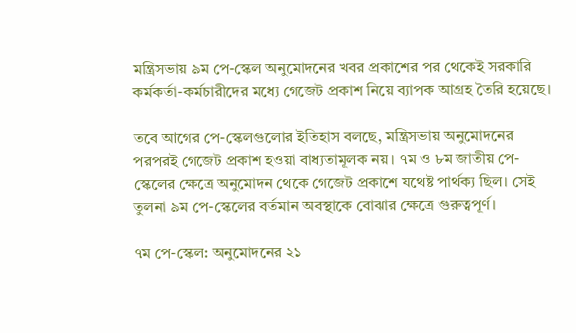মন্ত্রিসভায় ৯ম পে-স্কেল অনুমোদনের খবর প্রকাশের পর থেকেই সরকারি কর্মকর্তা-কর্মচারীদের মধ্যে গেজেট প্রকাশ নিয়ে ব্যাপক আগ্রহ তৈরি হয়েছে।

তবে আগের পে-স্কেলগুলোর ইতিহাস বলছে, মন্ত্রিসভায় অনুমোদনের পরপরই গেজেট প্রকাশ হওয়া বাধ্যতামূলক নয়। ৭ম ও ৮ম জাতীয় পে-স্কেলের ক্ষেত্রে অনুমোদন থেকে গেজেট প্রকাশে যথেষ্ট পার্থক্য ছিল। সেই তুলনা ৯ম পে-স্কেলের বর্তমান অবস্থাকে বোঝার ক্ষেত্রে গুরুত্বপূর্ণ।

৭ম পে-স্কেল: অনুমোদনের ২১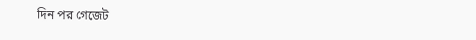দিন পর গেজেট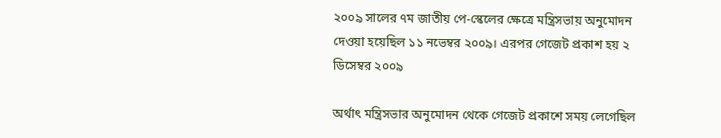২০০৯ সালের ৭ম জাতীয় পে-স্কেলের ক্ষেত্রে মন্ত্রিসভায় অনুমোদন দেওয়া হয়েছিল ১১ নভেম্বর ২০০৯। এরপর গেজেট প্রকাশ হয় ২ ডিসেম্বর ২০০৯

অর্থাৎ মন্ত্রিসভার অনুমোদন থেকে গেজেট প্রকাশে সময় লেগেছিল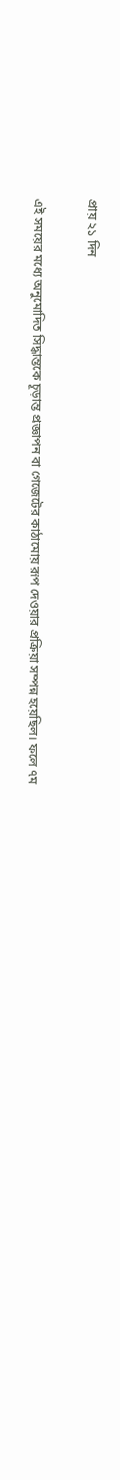প্রায় ২১ দিন

এই সময়ের মধ্যে অনুমোদিত সিদ্ধান্তকে চূড়ান্ত প্রজ্ঞাপন বা গেজেটের কাঠামোয় রূপ দেওয়ার প্রক্রিয়া সম্পন্ন হয়েছিল। ফলে ৭ম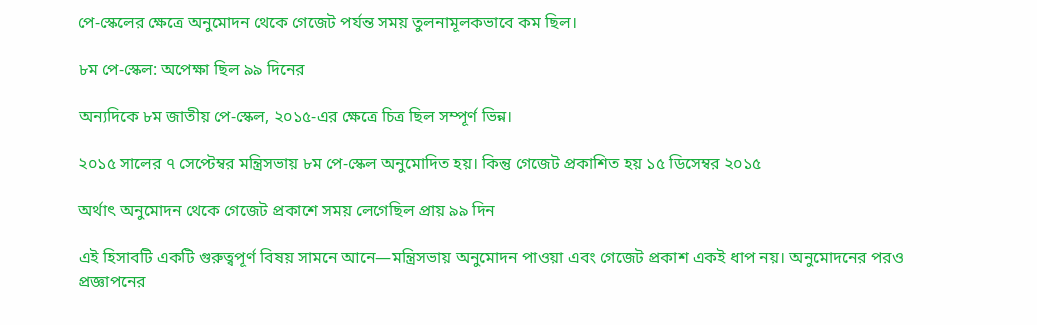পে-স্কেলের ক্ষেত্রে অনুমোদন থেকে গেজেট পর্যন্ত সময় তুলনামূলকভাবে কম ছিল।

৮ম পে-স্কেল: অপেক্ষা ছিল ৯৯ দিনের

অন্যদিকে ৮ম জাতীয় পে-স্কেল, ২০১৫-এর ক্ষেত্রে চিত্র ছিল সম্পূর্ণ ভিন্ন।

২০১৫ সালের ৭ সেপ্টেম্বর মন্ত্রিসভায় ৮ম পে-স্কেল অনুমোদিত হয়। কিন্তু গেজেট প্রকাশিত হয় ১৫ ডিসেম্বর ২০১৫

অর্থাৎ অনুমোদন থেকে গেজেট প্রকাশে সময় লেগেছিল প্রায় ৯৯ দিন

এই হিসাবটি একটি গুরুত্বপূর্ণ বিষয় সামনে আনে—মন্ত্রিসভায় অনুমোদন পাওয়া এবং গেজেট প্রকাশ একই ধাপ নয়। অনুমোদনের পরও প্রজ্ঞাপনের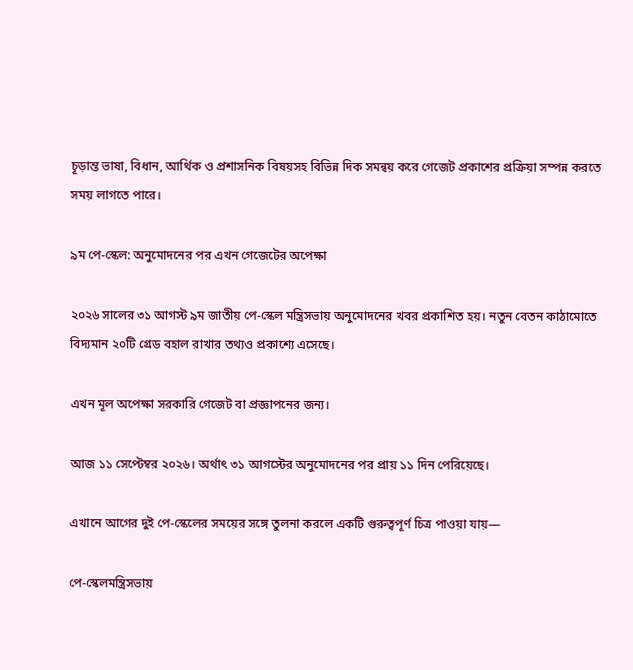চূড়ান্ত ভাষা, বিধান, আর্থিক ও প্রশাসনিক বিষয়সহ বিভিন্ন দিক সমন্বয় করে গেজেট প্রকাশের প্রক্রিয়া সম্পন্ন করতে সময় লাগতে পারে।

৯ম পে-স্কেল: অনুমোদনের পর এখন গেজেটের অপেক্ষা

২০২৬ সালের ৩১ আগস্ট ৯ম জাতীয় পে-স্কেল মন্ত্রিসভায় অনুমোদনের খবর প্রকাশিত হয়। নতুন বেতন কাঠামোতে বিদ্যমান ২০টি গ্রেড বহাল রাখার তথ্যও প্রকাশ্যে এসেছে।

এখন মূল অপেক্ষা সরকারি গেজেট বা প্রজ্ঞাপনের জন্য।

আজ ১১ সেপ্টেম্বর ২০২৬। অর্থাৎ ৩১ আগস্টের অনুমোদনের পর প্রায় ১১ দিন পেরিয়েছে।

এখানে আগের দুই পে-স্কেলের সময়ের সঙ্গে তুলনা করলে একটি গুরুত্বপূর্ণ চিত্র পাওয়া যায়—

পে-স্কেলমন্ত্রিসভায়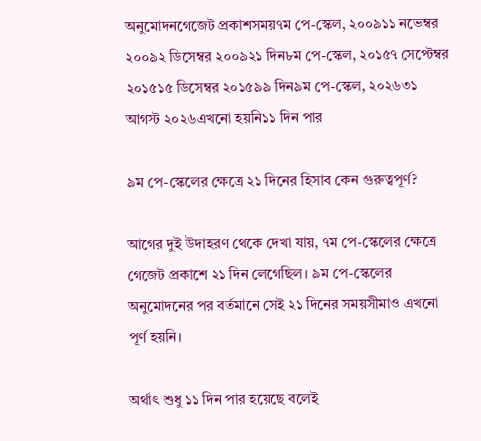অনুমোদনগেজেট প্রকাশসময়৭ম পে-স্কেল, ২০০৯১১ নভেম্বর ২০০৯২ ডিসেম্বর ২০০৯২১ দিন৮ম পে-স্কেল, ২০১৫৭ সেপ্টেম্বর ২০১৫১৫ ডিসেম্বর ২০১৫৯৯ দিন৯ম পে-স্কেল, ২০২৬৩১ আগস্ট ২০২৬এখনো হয়নি১১ দিন পার

৯ম পে-স্কেলের ক্ষেত্রে ২১ দিনের হিসাব কেন গুরুত্বপূর্ণ?

আগের দুই উদাহরণ থেকে দেখা যায়, ৭ম পে-স্কেলের ক্ষেত্রে গেজেট প্রকাশে ২১ দিন লেগেছিল। ৯ম পে-স্কেলের অনুমোদনের পর বর্তমানে সেই ২১ দিনের সময়সীমাও এখনো পূর্ণ হয়নি।

অর্থাৎ শুধু ১১ দিন পার হয়েছে বলেই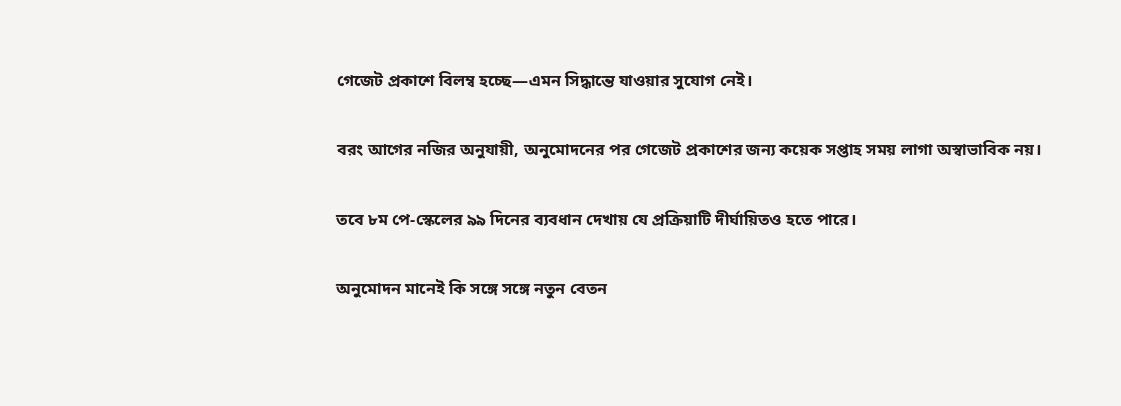গেজেট প্রকাশে বিলম্ব হচ্ছে—এমন সিদ্ধান্তে যাওয়ার সুযোগ নেই।

বরং আগের নজির অনুযায়ী, অনুমোদনের পর গেজেট প্রকাশের জন্য কয়েক সপ্তাহ সময় লাগা অস্বাভাবিক নয়।

তবে ৮ম পে-স্কেলের ৯৯ দিনের ব্যবধান দেখায় যে প্রক্রিয়াটি দীর্ঘায়িতও হতে পারে।

অনুমোদন মানেই কি সঙ্গে সঙ্গে নতুন বেতন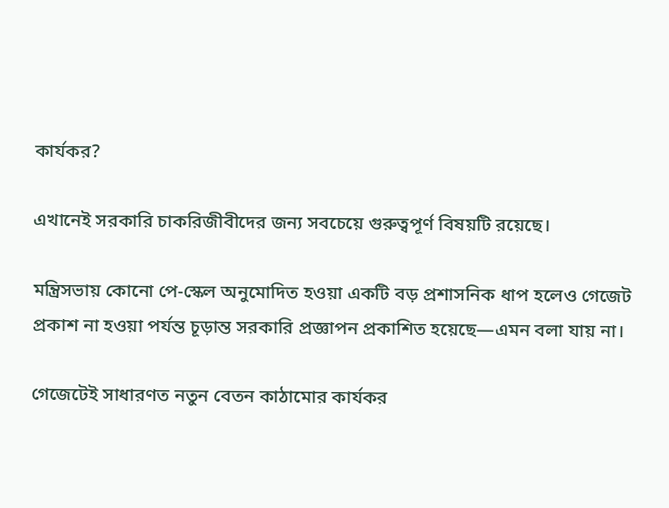কার্যকর?

এখানেই সরকারি চাকরিজীবীদের জন্য সবচেয়ে গুরুত্বপূর্ণ বিষয়টি রয়েছে।

মন্ত্রিসভায় কোনো পে-স্কেল অনুমোদিত হওয়া একটি বড় প্রশাসনিক ধাপ হলেও গেজেট প্রকাশ না হওয়া পর্যন্ত চূড়ান্ত সরকারি প্রজ্ঞাপন প্রকাশিত হয়েছে—এমন বলা যায় না।

গেজেটেই সাধারণত নতুন বেতন কাঠামোর কার্যকর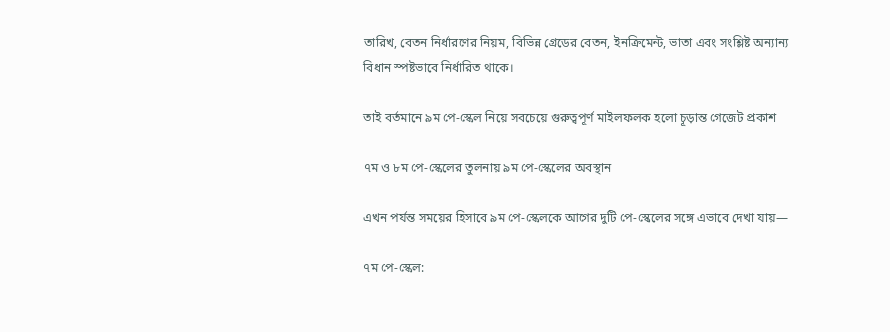তারিখ, বেতন নির্ধারণের নিয়ম, বিভিন্ন গ্রেডের বেতন, ইনক্রিমেন্ট, ভাতা এবং সংশ্লিষ্ট অন্যান্য বিধান স্পষ্টভাবে নির্ধারিত থাকে।

তাই বর্তমানে ৯ম পে-স্কেল নিয়ে সবচেয়ে গুরুত্বপূর্ণ মাইলফলক হলো চূড়ান্ত গেজেট প্রকাশ

৭ম ও ৮ম পে-স্কেলের তুলনায় ৯ম পে-স্কেলের অবস্থান

এখন পর্যন্ত সময়ের হিসাবে ৯ম পে-স্কেলকে আগের দুটি পে-স্কেলের সঙ্গে এভাবে দেখা যায়—

৭ম পে-স্কেল: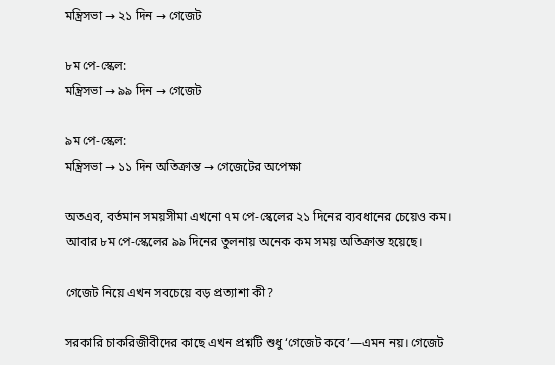মন্ত্রিসভা → ২১ দিন → গেজেট

৮ম পে-স্কেল:
মন্ত্রিসভা → ৯৯ দিন → গেজেট

৯ম পে-স্কেল:
মন্ত্রিসভা → ১১ দিন অতিক্রান্ত → গেজেটের অপেক্ষা

অতএব, বর্তমান সময়সীমা এখনো ৭ম পে-স্কেলের ২১ দিনের ব্যবধানের চেয়েও কম। আবার ৮ম পে-স্কেলের ৯৯ দিনের তুলনায় অনেক কম সময় অতিক্রান্ত হয়েছে।

গেজেট নিয়ে এখন সবচেয়ে বড় প্রত্যাশা কী?

সরকারি চাকরিজীবীদের কাছে এখন প্রশ্নটি শুধু ‘গেজেট কবে’—এমন নয়। গেজেট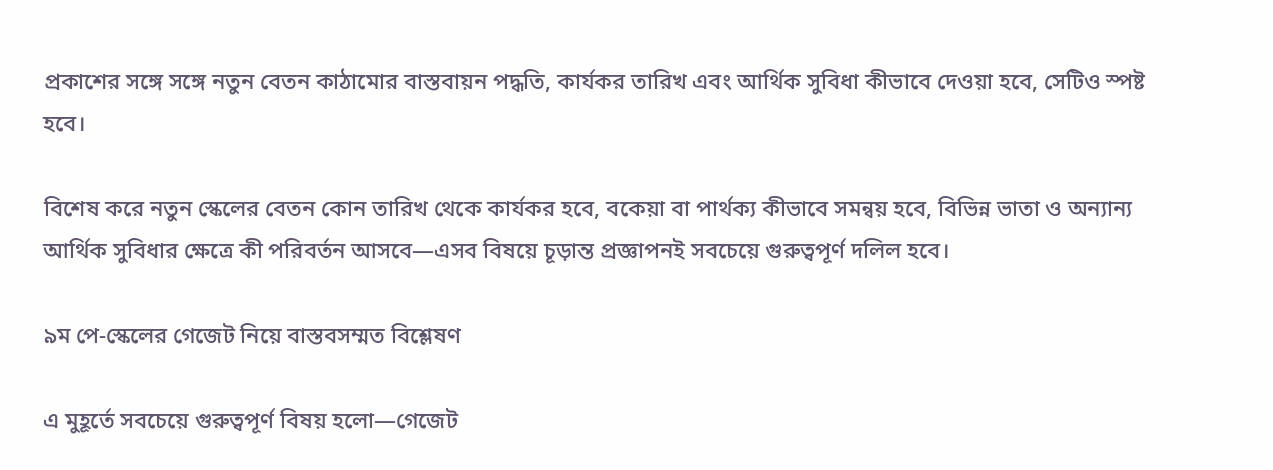প্রকাশের সঙ্গে সঙ্গে নতুন বেতন কাঠামোর বাস্তবায়ন পদ্ধতি, কার্যকর তারিখ এবং আর্থিক সুবিধা কীভাবে দেওয়া হবে, সেটিও স্পষ্ট হবে।

বিশেষ করে নতুন স্কেলের বেতন কোন তারিখ থেকে কার্যকর হবে, বকেয়া বা পার্থক্য কীভাবে সমন্বয় হবে, বিভিন্ন ভাতা ও অন্যান্য আর্থিক সুবিধার ক্ষেত্রে কী পরিবর্তন আসবে—এসব বিষয়ে চূড়ান্ত প্রজ্ঞাপনই সবচেয়ে গুরুত্বপূর্ণ দলিল হবে।

৯ম পে-স্কেলের গেজেট নিয়ে বাস্তবসম্মত বিশ্লেষণ

এ মুহূর্তে সবচেয়ে গুরুত্বপূর্ণ বিষয় হলো—গেজেট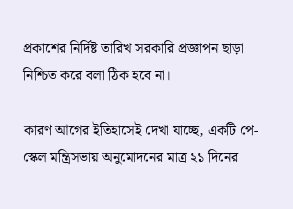প্রকাশের নির্দিষ্ট তারিখ সরকারি প্রজ্ঞাপন ছাড়া নিশ্চিত করে বলা ঠিক হবে না।

কারণ আগের ইতিহাসেই দেখা যাচ্ছে, একটি পে-স্কেল মন্ত্রিসভায় অনুমোদনের মাত্র ২১ দিনের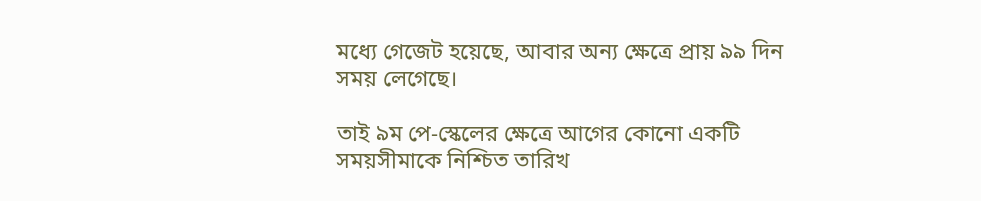মধ্যে গেজেট হয়েছে, আবার অন্য ক্ষেত্রে প্রায় ৯৯ দিন সময় লেগেছে।

তাই ৯ম পে-স্কেলের ক্ষেত্রে আগের কোনো একটি সময়সীমাকে নিশ্চিত তারিখ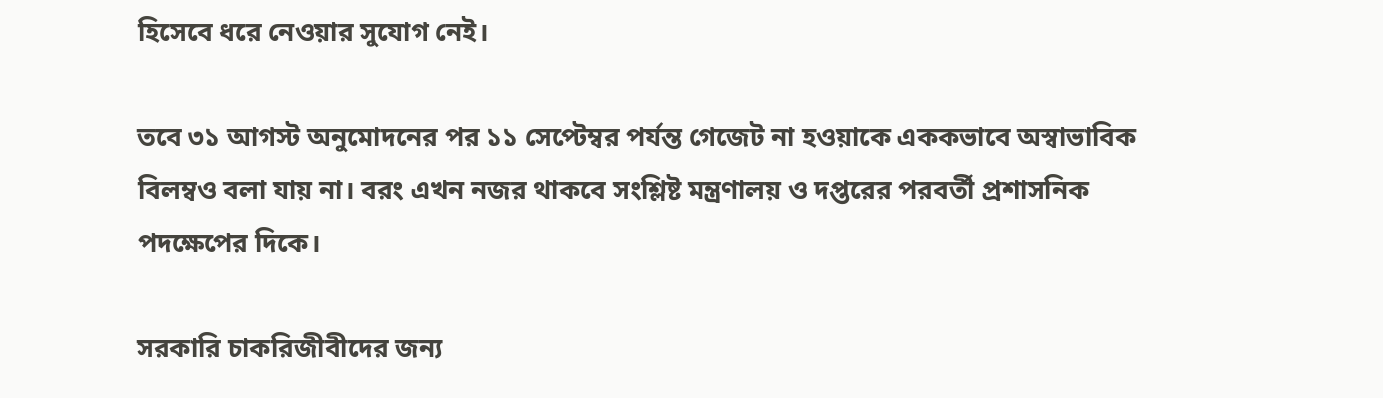হিসেবে ধরে নেওয়ার সুযোগ নেই।

তবে ৩১ আগস্ট অনুমোদনের পর ১১ সেপ্টেম্বর পর্যন্ত গেজেট না হওয়াকে এককভাবে অস্বাভাবিক বিলম্বও বলা যায় না। বরং এখন নজর থাকবে সংশ্লিষ্ট মন্ত্রণালয় ও দপ্তরের পরবর্তী প্রশাসনিক পদক্ষেপের দিকে।

সরকারি চাকরিজীবীদের জন্য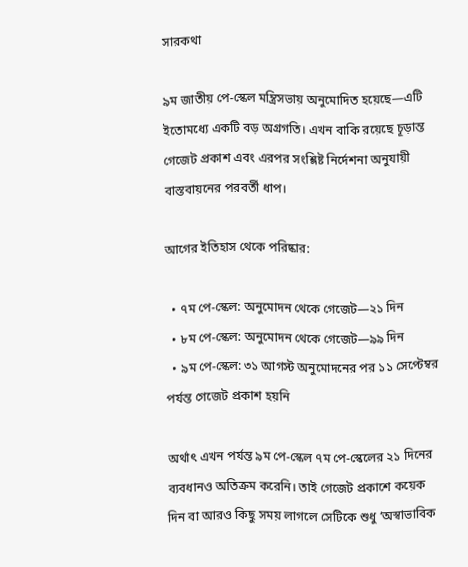সারকথা

৯ম জাতীয় পে-স্কেল মন্ত্রিসভায় অনুমোদিত হয়েছে—এটি ইতোমধ্যে একটি বড় অগ্রগতি। এখন বাকি রয়েছে চূড়ান্ত গেজেট প্রকাশ এবং এরপর সংশ্লিষ্ট নির্দেশনা অনুযায়ী বাস্তবায়নের পরবর্তী ধাপ।

আগের ইতিহাস থেকে পরিষ্কার:

  • ৭ম পে-স্কেল: অনুমোদন থেকে গেজেট—২১ দিন
  • ৮ম পে-স্কেল: অনুমোদন থেকে গেজেট—৯৯ দিন
  • ৯ম পে-স্কেল: ৩১ আগস্ট অনুমোদনের পর ১১ সেপ্টেম্বর পর্যন্ত গেজেট প্রকাশ হয়নি

অর্থাৎ এখন পর্যন্ত ৯ম পে-স্কেল ৭ম পে-স্কেলের ২১ দিনের ব্যবধানও অতিক্রম করেনি। তাই গেজেট প্রকাশে কয়েক দিন বা আরও কিছু সময় লাগলে সেটিকে শুধু ‘অস্বাভাবিক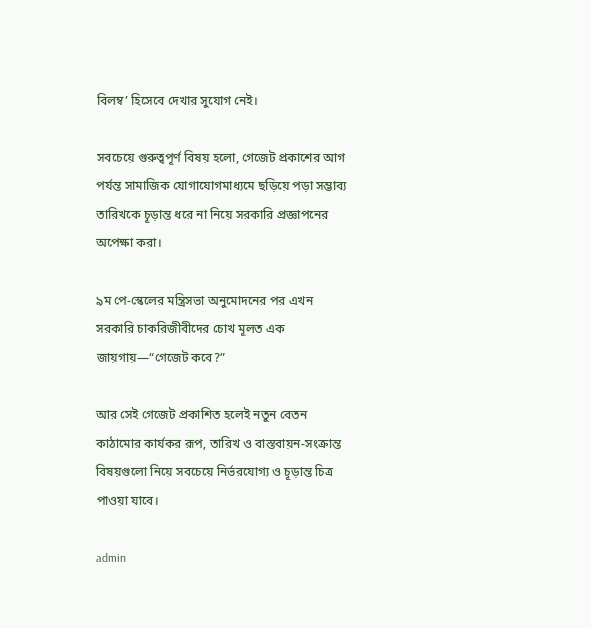বিলম্ব’ হিসেবে দেখার সুযোগ নেই।

সবচেয়ে গুরুত্বপূর্ণ বিষয় হলো, গেজেট প্রকাশের আগ পর্যন্ত সামাজিক যোগাযোগমাধ্যমে ছড়িয়ে পড়া সম্ভাব্য তারিখকে চূড়ান্ত ধরে না নিয়ে সরকারি প্রজ্ঞাপনের অপেক্ষা করা।

৯ম পে-স্কেলের মন্ত্রিসভা অনুমোদনের পর এখন সরকারি চাকরিজীবীদের চোখ মূলত এক জায়গায়—“গেজেট কবে?”

আর সেই গেজেট প্রকাশিত হলেই নতুন বেতন কাঠামোর কার্যকর রূপ, তারিখ ও বাস্তবায়ন-সংক্রান্ত বিষয়গুলো নিয়ে সবচেয়ে নির্ভরযোগ্য ও চূড়ান্ত চিত্র পাওয়া যাবে।

admin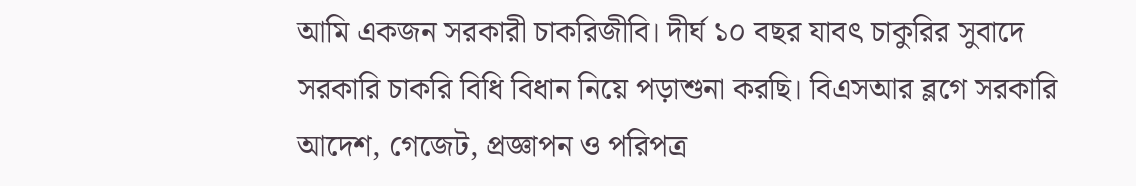আমি একজন সরকারী চাকরিজীবি। দীর্ঘ ১০ বছর যাবৎ চাকুরির সুবাদে সরকারি চাকরি বিধি বিধান নিয়ে পড়াশুনা করছি। বিএসআর ব্লগে সরকারি আদেশ, গেজেট, প্রজ্ঞাপন ও পরিপত্র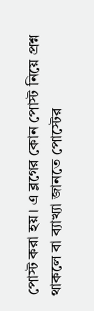পোস্ট করা হয়। এ ব্লগের কোন পোস্ট নিয়ে প্রশ্ন থাকলে বা ব্যাখ্যা জানতে পোস্টের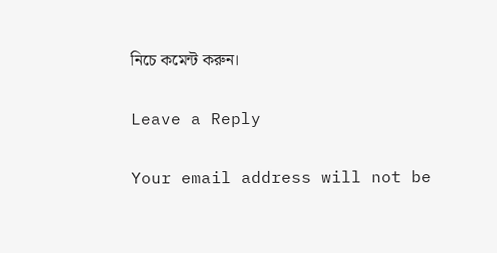নিচে কমেন্ট করুন।

Leave a Reply

Your email address will not be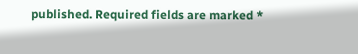published. Required fields are marked *